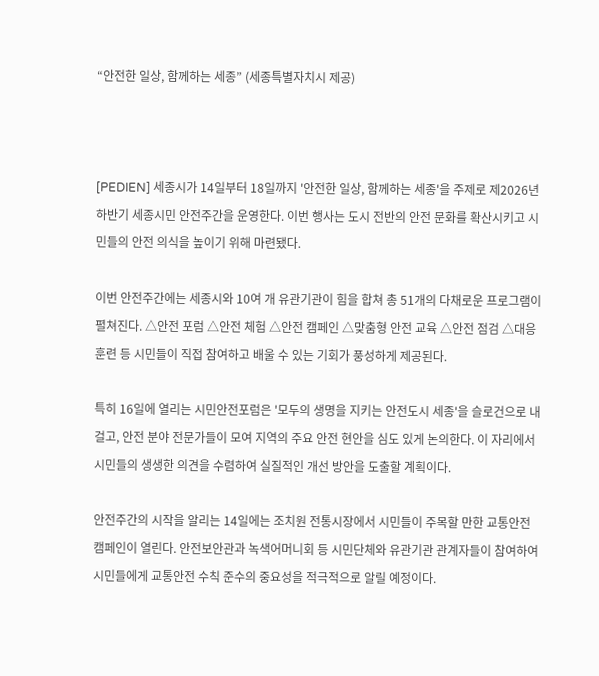“안전한 일상, 함께하는 세종” (세종특별자치시 제공)



[PEDIEN] 세종시가 14일부터 18일까지 '안전한 일상, 함께하는 세종'을 주제로 제2026년 하반기 세종시민 안전주간을 운영한다. 이번 행사는 도시 전반의 안전 문화를 확산시키고 시민들의 안전 의식을 높이기 위해 마련됐다.

이번 안전주간에는 세종시와 10여 개 유관기관이 힘을 합쳐 총 51개의 다채로운 프로그램이 펼쳐진다. △안전 포럼 △안전 체험 △안전 캠페인 △맞춤형 안전 교육 △안전 점검 △대응 훈련 등 시민들이 직접 참여하고 배울 수 있는 기회가 풍성하게 제공된다.

특히 16일에 열리는 시민안전포럼은 '모두의 생명을 지키는 안전도시 세종'을 슬로건으로 내걸고, 안전 분야 전문가들이 모여 지역의 주요 안전 현안을 심도 있게 논의한다. 이 자리에서 시민들의 생생한 의견을 수렴하여 실질적인 개선 방안을 도출할 계획이다.

안전주간의 시작을 알리는 14일에는 조치원 전통시장에서 시민들이 주목할 만한 교통안전 캠페인이 열린다. 안전보안관과 녹색어머니회 등 시민단체와 유관기관 관계자들이 참여하여 시민들에게 교통안전 수칙 준수의 중요성을 적극적으로 알릴 예정이다.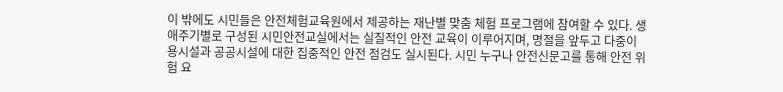이 밖에도 시민들은 안전체험교육원에서 제공하는 재난별 맞춤 체험 프로그램에 참여할 수 있다. 생애주기별로 구성된 시민안전교실에서는 실질적인 안전 교육이 이루어지며, 명절을 앞두고 다중이용시설과 공공시설에 대한 집중적인 안전 점검도 실시된다. 시민 누구나 안전신문고를 통해 안전 위험 요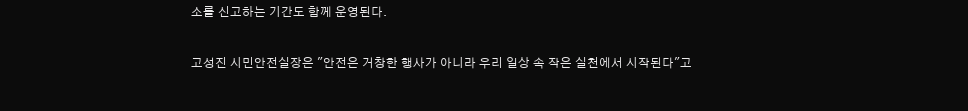소를 신고하는 기간도 함께 운영된다.

고성진 시민안전실장은 "안전은 거창한 행사가 아니라 우리 일상 속 작은 실천에서 시작된다"고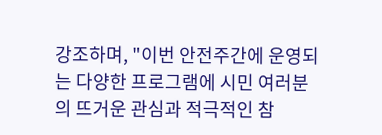강조하며, "이번 안전주간에 운영되는 다양한 프로그램에 시민 여러분의 뜨거운 관심과 적극적인 참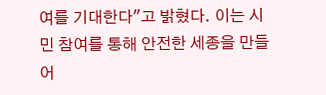여를 기대한다"고 밝혔다. 이는 시민 참여를 통해 안전한 세종을 만들어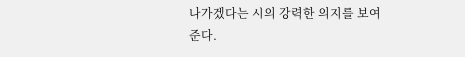나가겠다는 시의 강력한 의지를 보여준다.